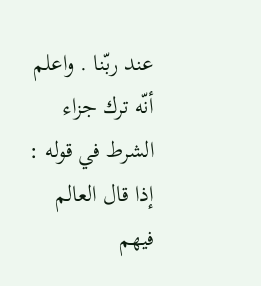عند ربّنا . واعلم أنّه ترك جزاء الشرط في قوله : إذا قال العالم فيهم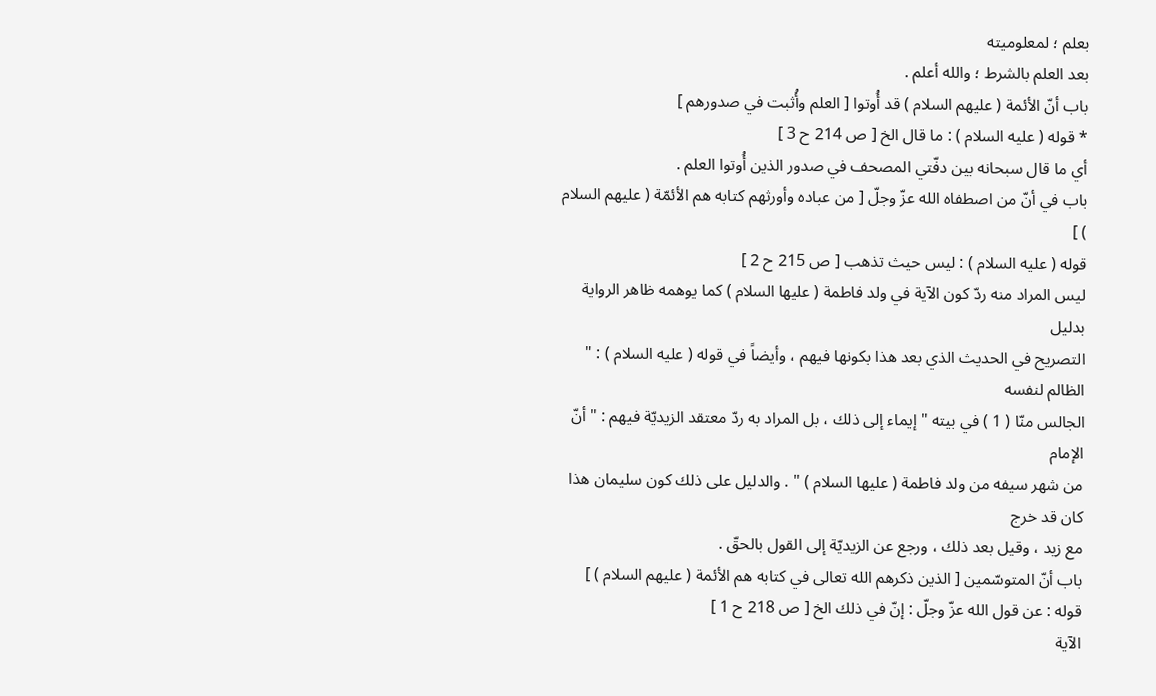بعلم ؛ لمعلوميته
بعد العلم بالشرط ؛ والله أعلم .
باب أنّ الأئمة ( عليهم السلام ) قد أُوتوا [ العلم وأُثبت في صدورهم ]
* قوله ( عليه السلام ) : ما قال الخ [ ص 214 ح 3 ]
أي ما قال سبحانه بين دفّتي المصحف في صدور الذين أُوتوا العلم .
باب في أنّ من اصطفاه الله عزّ وجلّ [ من عباده وأورثهم كتابه هم الأئمّة ( عليهم السلام ) ]
قوله ( عليه السلام ) : ليس حيث تذهب [ ص 215 ح 2 ]
ليس المراد منه ردّ كون الآية في ولد فاطمة ( عليها السلام ) كما يوهمه ظاهر الرواية بدليل
التصريح في الحديث الذي بعد هذا بكونها فيهم ، وأيضاً في قوله ( عليه السلام ) : " الظالم لنفسه
الجالس منّا ( 1 ) في بيته " إيماء إلى ذلك ، بل المراد به ردّ معتقد الزيديّة فيهم : " أنّ الإمام
من شهر سيفه من ولد فاطمة ( عليها السلام ) " . والدليل على ذلك كون سليمان هذا كان قد خرج
مع زيد ، وقيل بعد ذلك ، ورجع عن الزيديّة إلى القول بالحقّ .
باب أنّ المتوسّمين [ الذين ذكرهم الله تعالى في كتابه هم الأئمة ( عليهم السلام ) ]
قوله : عن قول الله عزّ وجلّ : إنّ في ذلك الخ [ ص 218 ح 1 ]
الآية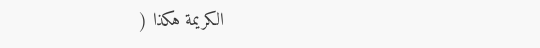الكريمة هكذا (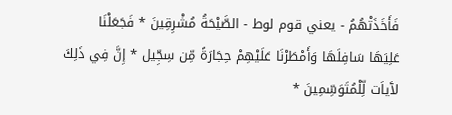فَأَخَذَتْهُمُ - يعني قوم لوط - الصَّيْحَةُ مُشْرِقِينَ * فَجَعَلْنَا
عَلِيَهَا سَافِلَهَا وَأَمْطَرْنَا عَلَيْهِمْ حِجَارَةً مِّن سِجِّيل * إِنَّ فِي ذَلِكَ لآَياَت لِّلْمُتَوَسِّمِينَ *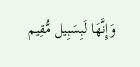وَإِنَّهَا لَبِسَبِيل مُّقِيم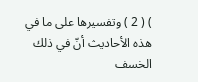) ( 2 ) وتفسيرها على ما في هذه الأحاديث أنّ في ذلك الخسف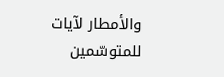والأمطار لآيات للمتوسّمين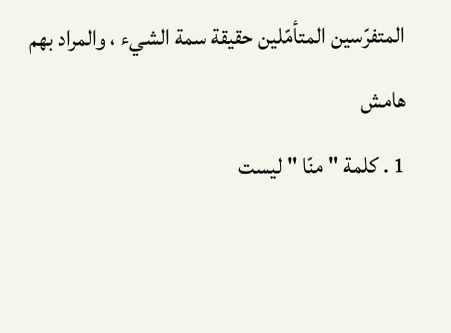المتفرّسين المتأمّلين حقيقة سمة الشيء ، والمراد بهم
هامش
1 . كلمة " منّا " ليست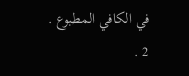في الكافي المطبوع .
2 .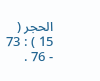الحجر ( 15 ) : 73 - 76 .